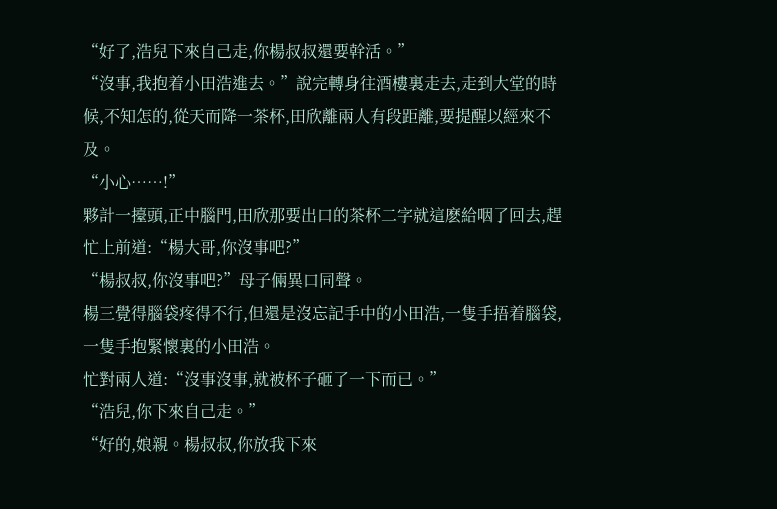“好了,浩兒下來自己走,你楊叔叔還要幹活。”
“沒事,我抱着小田浩進去。”說完轉身往酒樓裏走去,走到大堂的時候,不知怎的,從天而降一茶杯,田欣離兩人有段距離,要提醒以經來不及。
“小心……!”
夥計一擡頭,正中腦門,田欣那要出口的茶杯二字就這麽給咽了回去,趕忙上前道:“楊大哥,你沒事吧?”
“楊叔叔,你沒事吧?”母子倆異口同聲。
楊三覺得腦袋疼得不行,但還是沒忘記手中的小田浩,一隻手捂着腦袋,一隻手抱緊懷裏的小田浩。
忙對兩人道:“沒事沒事,就被杯子砸了一下而已。”
“浩兒,你下來自己走。”
“好的,娘親。楊叔叔,你放我下來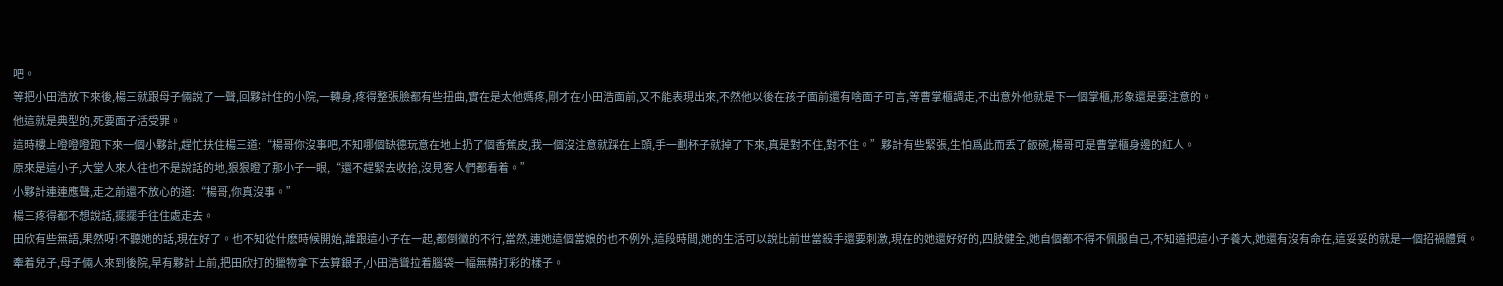吧。
等把小田浩放下來後,楊三就跟母子倆說了一聲,回夥計住的小院,一轉身,疼得整張臉都有些扭曲,實在是太他媽疼,剛才在小田浩面前,又不能表現出來,不然他以後在孩子面前還有啥面子可言,等曹掌櫃調走,不出意外他就是下一個掌櫃,形象還是要注意的。
他這就是典型的,死要面子活受罪。
這時樓上噔噔噔跑下來一個小夥計,趕忙扶住楊三道:“楊哥你沒事吧,不知哪個缺德玩意在地上扔了個香蕉皮,我一個沒注意就踩在上頭,手一劃杯子就掉了下來,真是對不住,對不住。”夥計有些緊張,生怕爲此而丢了飯碗,楊哥可是曹掌櫃身邊的紅人。
原來是這小子,大堂人來人往也不是說話的地,狠狠瞪了那小子一眼,“還不趕緊去收拾,沒見客人們都看着。”
小夥計連連應聲,走之前還不放心的道:“楊哥,你真沒事。”
楊三疼得都不想說話,擺擺手往住處走去。
田欣有些無語,果然呀!不聽她的話,現在好了。也不知從什麽時候開始,誰跟這小子在一起,都倒黴的不行,當然,連她這個當娘的也不例外,這段時間,她的生活可以說比前世當殺手還要刺激,現在的她還好好的,四肢健全,她自個都不得不佩服自己,不知道把這小子養大,她還有沒有命在,這妥妥的就是一個招禍體質。
牽着兒子,母子倆人來到後院,早有夥計上前,把田欣打的獵物拿下去算銀子,小田浩聳拉着腦袋一幅無精打彩的樣子。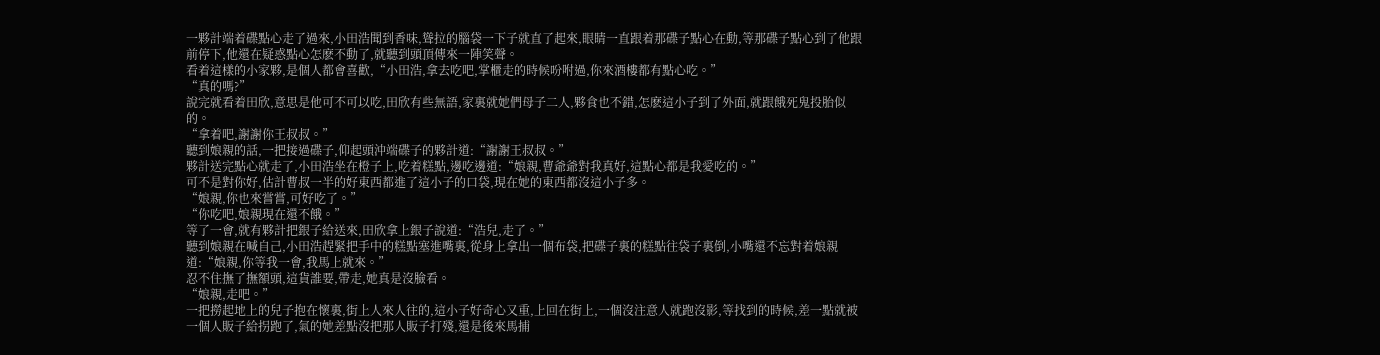一夥計端着碟點心走了過來,小田浩聞到香味,聳拉的腦袋一下子就直了起來,眼睛一直跟着那碟子點心在動,等那碟子點心到了他跟前停下,他還在疑惑點心怎麽不動了,就聽到頭頂傳來一陣笑聲。
看着這樣的小家夥,是個人都會喜歡,“小田浩,拿去吃吧,掌櫃走的時候吩咐過,你來酒樓都有點心吃。”
“真的嗎?”
說完就看着田欣,意思是他可不可以吃,田欣有些無語,家裏就她們母子二人,夥食也不錯,怎麽這小子到了外面,就跟餓死鬼投胎似的。
“拿着吧,謝謝你王叔叔。”
聽到娘親的話,一把接過碟子,仰起頭沖端碟子的夥計道:“謝謝王叔叔。”
夥計送完點心就走了,小田浩坐在橙子上,吃着糕點,邊吃邊道:“娘親,曹爺爺對我真好,這點心都是我愛吃的。”
可不是對你好,估計曹叔一半的好東西都進了這小子的口袋,現在她的東西都沒這小子多。
“娘親,你也來嘗嘗,可好吃了。”
“你吃吧,娘親現在還不餓。”
等了一會,就有夥計把銀子給送來,田欣拿上銀子說道:“浩兒,走了。”
聽到娘親在喊自己,小田浩趕緊把手中的糕點塞進嘴裏,從身上拿出一個布袋,把碟子裏的糕點往袋子裏倒,小嘴還不忘對着娘親道:“娘親,你等我一會,我馬上就來。”
忍不住撫了撫額頭,這貨誰要,帶走,她真是沒臉看。
“娘親,走吧。”
一把撈起地上的兒子抱在懷裏,街上人來人往的,這小子好奇心又重,上回在街上,一個沒注意人就跑沒影,等找到的時候,差一點就被一個人販子給拐跑了,氣的她差點沒把那人販子打殘,還是後來馬捕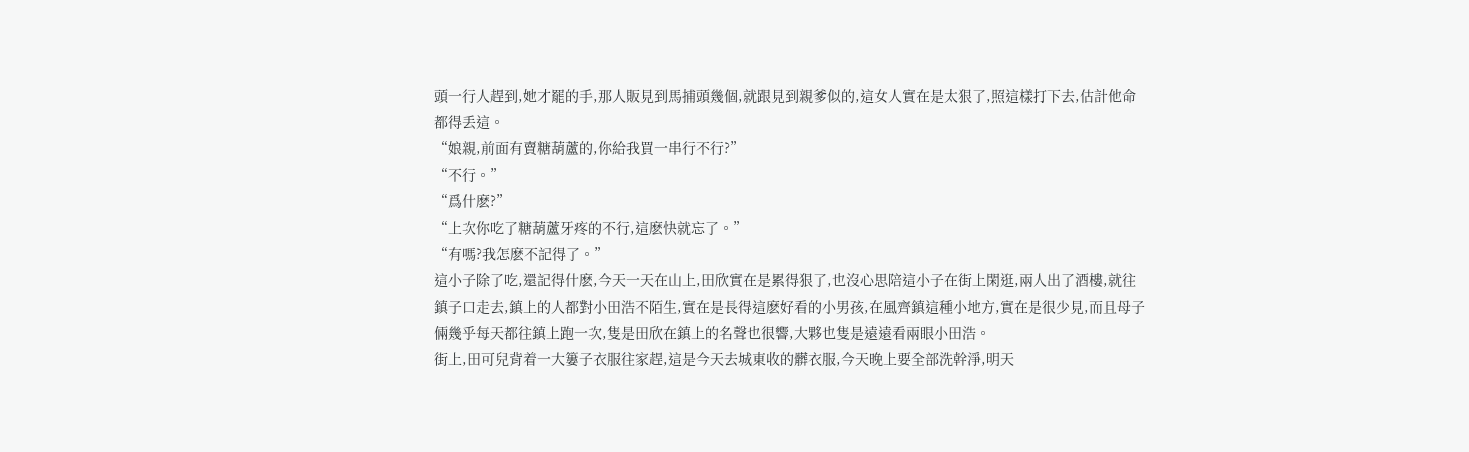頭一行人趕到,她才罷的手,那人販見到馬捕頭幾個,就跟見到親爹似的,這女人實在是太狠了,照這樣打下去,估計他命都得丢這。
“娘親,前面有賣糖葫蘆的,你給我買一串行不行?”
“不行。”
“爲什麽?”
“上次你吃了糖葫蘆牙疼的不行,這麽快就忘了。”
“有嗎?我怎麽不記得了。”
這小子除了吃,還記得什麽,今天一天在山上,田欣實在是累得狠了,也沒心思陪這小子在街上閑逛,兩人出了酒樓,就往鎮子口走去,鎮上的人都對小田浩不陌生,實在是長得這麽好看的小男孩,在風齊鎮這種小地方,實在是很少見,而且母子倆幾乎每天都往鎮上跑一次,隻是田欣在鎮上的名聲也很響,大夥也隻是遠遠看兩眼小田浩。
街上,田可兒背着一大簍子衣服往家趕,這是今天去城東收的髒衣服,今天晚上要全部洗幹淨,明天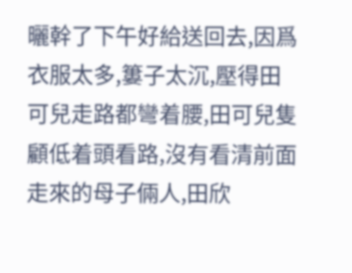曬幹了下午好給送回去,因爲衣服太多,簍子太沉,壓得田可兒走路都彎着腰,田可兒隻顧低着頭看路,沒有看清前面走來的母子倆人,田欣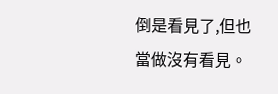倒是看見了,但也當做沒有看見。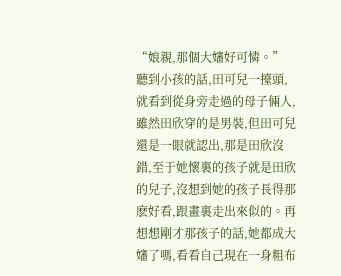“娘親,那個大嬸好可憐。”
聽到小孩的話,田可兒一擡頭,就看到從身旁走過的母子倆人,雖然田欣穿的是男裝,但田可兒還是一眼就認出,那是田欣沒錯,至于她懷裏的孩子就是田欣的兒子,沒想到她的孩子長得那麽好看,跟畫裏走出來似的。再想想剛才那孩子的話,她都成大嬸了嗎,看看自己現在一身粗布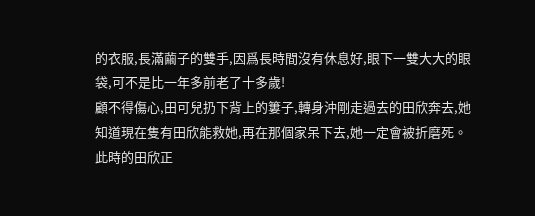的衣服,長滿繭子的雙手,因爲長時間沒有休息好,眼下一雙大大的眼袋,可不是比一年多前老了十多歲!
顧不得傷心,田可兒扔下背上的簍子,轉身沖剛走過去的田欣奔去,她知道現在隻有田欣能救她,再在那個家呆下去,她一定會被折磨死。
此時的田欣正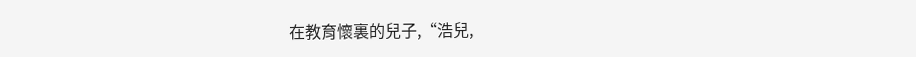在教育懷裏的兒子,“浩兒,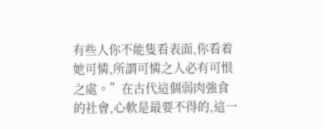有些人你不能隻看表面,你看着她可憐,所謂可憐之人必有可恨之處。”在古代這個弱肉強食的社會,心軟是最要不得的,這一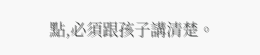點,必須跟孩子講清楚。